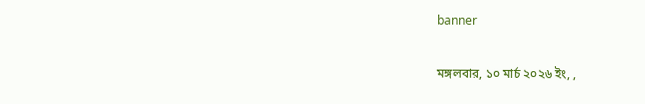banner

মঙ্গলবার, ১০ মার্চ ২০২৬ ইং, ,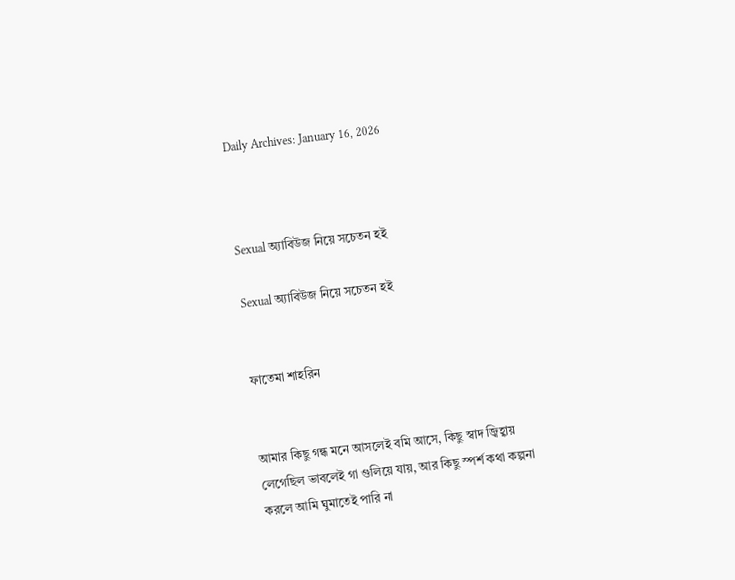Daily Archives: January 16, 2026



Sexual অ্যাবিউজ নিয়ে সচেতন হই

Sexual অ্যাবিউজ নিয়ে সচেতন হই


ফাতেমা শাহরিন


আমার কিছু গন্ধ মনে আসলেই বমি আসে, কিছু স্বাদ জ্বিহ্বায় লেগেছিল ভাবলেই গা গুলিয়ে যায়, আর কিছু স্পর্শ কথা কল্পনা করলে আমি ঘুমাতেই পারি না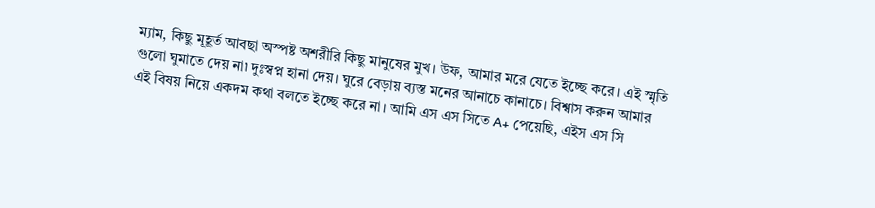ম্যাম, কিছু মূহূর্ত আবছা অস্পষ্ট অশরীরি কিছু মানুষের মুখ। উফ, আমার মরে যেতে ইচ্ছে করে। এই স্মৃতি গুলো ঘুমাতে দেয় না৷ দুঃস্বপ্ন হানা দেয়। ঘুরে বেড়ায় ব্যস্ত মনের আনাচে কানাচে। বিশ্বাস করুন আমার এই বিষয় নিয়ে একদম কথা বলতে ইচ্ছে করে না। আমি এস এস সিতে A+ পেয়েছি, এইস এস সি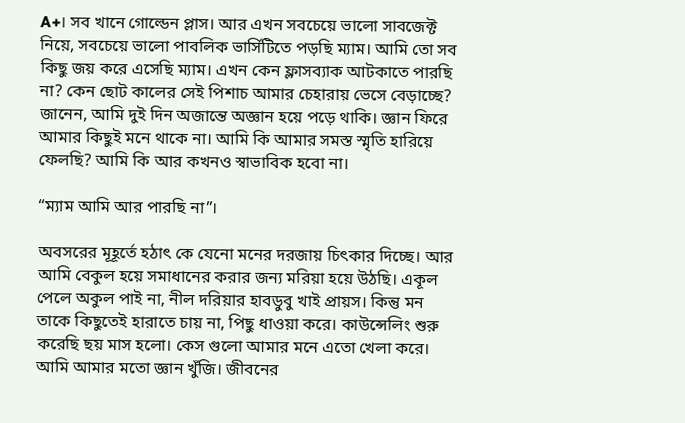A+। সব খানে গোল্ডেন প্লাস। আর এখন সবচেয়ে ভালো সাবজেক্ট নিয়ে, সবচেয়ে ভালো পাবলিক ভার্সিটিতে পড়ছি ম্যাম। আমি তো সব কিছু জয় করে এসেছি ম্যাম। এখন কেন ফ্লাসব্যাক আটকাতে পারছি না? কেন ছোট কালের সেই পিশাচ আমার চেহারায় ভেসে বেড়াচ্ছে? জানেন, আমি দুই দিন অজান্তে অজ্ঞান হয়ে পড়ে থাকি। জ্ঞান ফিরে আমার কিছুই মনে থাকে না। আমি কি আমার সমস্ত স্মৃতি হারিয়ে ফেলছি? আমি কি আর কখনও স্বাভাবিক হবো না।

“ম্যাম আমি আর পারছি না”।

অবসরের মূহূর্তে হঠাৎ কে যেনো মনের দরজায় চিৎকার দিচ্ছে। আর আমি বেকুল হয়ে সমাধানের করার জন্য মরিয়া হয়ে উঠছি। একূল পেলে অকুল পাই না, নীল দরিয়ার হাবডুবু খাই প্রায়স। কিন্তু মন তাকে কিছুতেই হারাতে চায় না, পিছু ধাওয়া করে। কাউন্সেলিং শুরু করেছি ছয় মাস হলো। কেস গুলো আমার মনে এতো খেলা করে। আমি আমার মতো জ্ঞান খুঁজি। জীবনের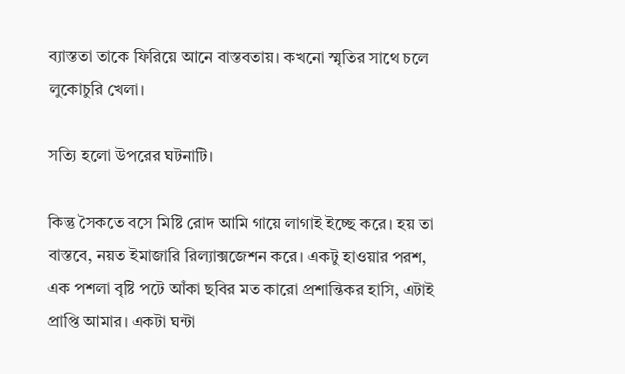ব্যাস্ততা তাকে ফিরিয়ে আনে বাস্তবতায়। কখনো স্মৃতির সাথে চলে লুকোচুরি খেলা।

সত্যি হলো উপরের ঘটনাটি।

কিন্তু সৈকতে বসে মিষ্টি রোদ আমি গায়ে লাগাই ইচ্ছে করে। হয় তা বাস্তবে, নয়ত ইমাজারি রিল্যাক্সজেশন করে। একটু হাওয়ার পরশ, এক পশলা বৃষ্টি পটে আঁকা ছবির মত কারো প্রশান্তিকর হাসি, এটাই প্রাপ্তি আমার। একটা ঘন্টা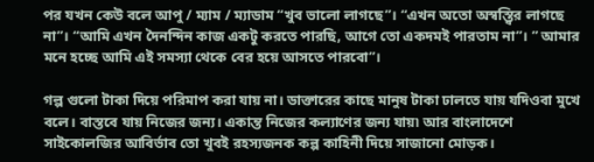পর যখন কেউ বলে আপু / ম্যাম / ম্যাডাম “খুব ভালো লাগছে”। “এখন অতো অস্বস্ত্বির লাগছে না”। “আমি এখন দৈনন্দিন কাজ একটু করতে পারছি, আগে তো একদমই পারতাম না”। ” আমার মনে হচ্ছে আমি এই সমস্যা থেকে বের হয়ে আসতে পারবো”।

গল্প গুলো টাকা দিয়ে পরিমাপ করা যায় না। ডাক্তারের কাছে মানুষ টাকা ঢালতে যায় যদিওবা মুখে বলে। বাস্তবে যায় নিজের জন্য। একান্ত নিজের কল্যাণের জন্য যায়৷ আর বাংলাদেশে সাইকোলজির আবির্ভাব তো খুবই রহস্যজনক কল্প কাহিনী দিয়ে সাজানো মোড়ক।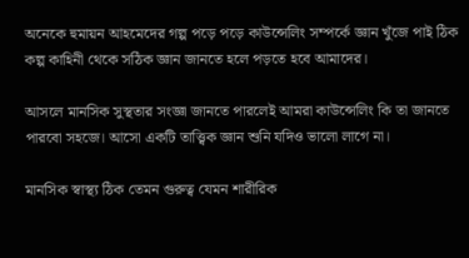অনেকে হুমায়ন আহমেদের গল্প পড়ে পড়ে কাউন্সেলিং সম্পর্কে জ্ঞান খুঁজে পাই ঠিক কল্প কাহিনী থেকে সঠিক জ্ঞান জানতে হলে পড়তে হবে আমাদের।

আসলে মানসিক সুস্থতার সংজ্ঞা জানতে পারলেই আমরা কাউন্সেলিং কি তা জানতে পারবো সহজে। আসো একটি তাত্ত্বিক জ্ঞান শুনি যদিও ভালো লাগে না।

মানসিক স্বাস্থ্য ঠিক তেমন গুরুত্ব যেমন শারীরিক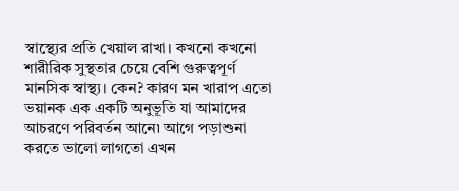স্বাস্থ্যের প্রতি খেয়াল রাখা। কখনো কখনো শারীরিক সুস্থতার চেয়ে বেশি গুরুত্বপূর্ণ মানসিক স্বাস্থ্য। কেন? কারণ মন খারাপ এতো ভয়ানক এক একটি অনুভূতি যা আমাদের আচরণে পরিবর্তন আনে৷ আগে পড়াশুনা করতে ভালো লাগতো এখন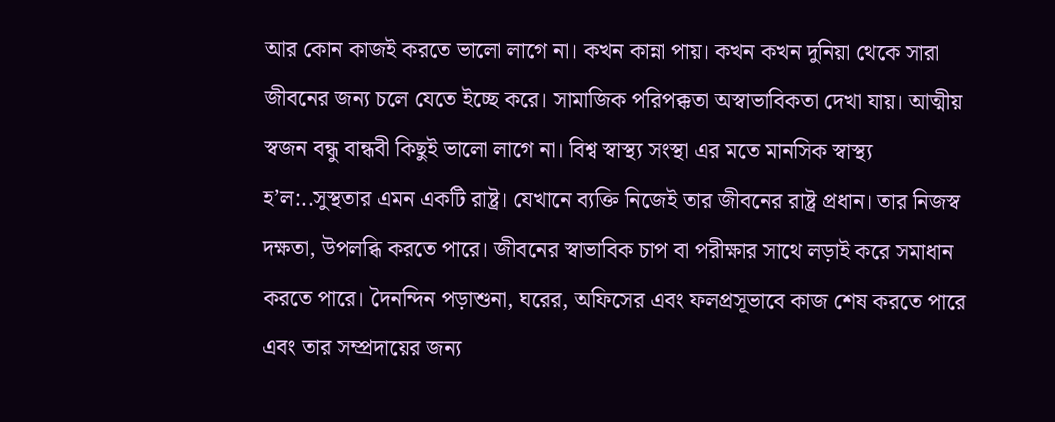আর কোন কাজই করতে ভালো লাগে না। কখন কান্না পায়। কখন কখন দুনিয়া থেকে সারা জীবনের জন্য চলে যেতে ইচ্ছে করে। সামাজিক পরিপক্কতা অস্বাভাবিকতা দেখা যায়। আত্মীয় স্বজন বন্ধু বান্ধবী কিছুই ভালো লাগে না। বিশ্ব স্বাস্থ্য সংস্থা এর মতে মানসিক স্বাস্থ্য হ’ল:..সুস্থতার এমন একটি রাষ্ট্র। যেখানে ব্যক্তি নিজেই তার জীবনের রাষ্ট্র প্রধান। তার নিজস্ব দক্ষতা, উপলব্ধি করতে পারে। জীবনের স্বাভাবিক চাপ বা পরীক্ষার সাথে লড়াই করে সমাধান করতে পারে। দৈনন্দিন পড়াশুনা, ঘরের, অফিসের এবং ফলপ্রসূভাবে কাজ শেষ করতে পারে এবং তার সম্প্রদায়ের জন্য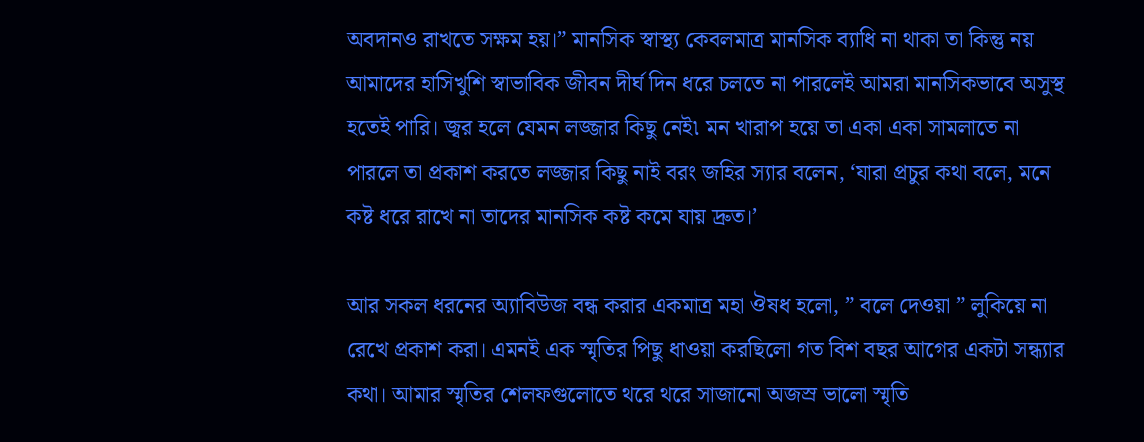অবদানও রাখতে সক্ষম হয়।” মানসিক স্বাস্থ্য কেবলমাত্র মানসিক ব্যাধি না থাকা তা কিন্তু নয় আমাদের হাসিখুশি স্বাভাবিক জীবন দীর্ঘ দিন ধরে চলতে না পারলেই আমরা মানসিকভাবে অসুস্থ হতেই পারি। জ্বর হলে যেমন লজ্জার কিছু নেই৷ মন খারাপ হয়ে তা একা একা সামলাতে না পারলে তা প্রকাশ করতে লজ্জার কিছু নাই বরং জহির স্যার বলেন, ‘যারা প্রচুর কথা বলে, মনে কষ্ট ধরে রাখে না তাদের মানসিক কষ্ট কমে যায় দ্রুত।’

আর সকল ধরনের অ্যাবিউজ বন্ধ করার একমাত্র মহা ঔষধ হলো, ” বলে দেওয়া ” লুকিয়ে না রেখে প্রকাশ করা। এমনই এক স্মৃতির পিছু ধাওয়া করছিলো গত বিশ বছর আগের একটা সন্ধ্যার কথা। আমার স্মৃতির শেলফগুলোতে থরে থরে সাজানো অজস্র ভালো স্মৃতি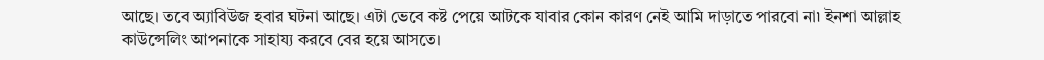আছে। তবে অ্যাবিউজ হবার ঘটনা আছে। এটা ভেবে কষ্ট পেয়ে আটকে যাবার কোন কারণ নেই আমি দাড়াতে পারবো না৷ ইনশা আল্লাহ কাউন্সেলিং আপনাকে সাহায্য করবে বের হয়ে আসতে।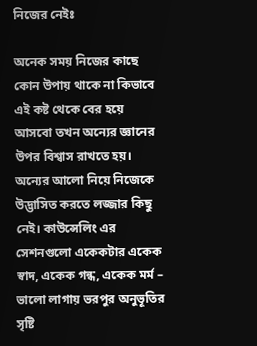নিজের নেইঃ

অনেক সময় নিজের কাছে কোন উপায় থাকে না কিভাবে এই কষ্ট থেকে বের হয়ে আসবো তখন অন্যের জ্ঞানের উপর বিশ্বাস রাখতে হয়। অন্যের আলো নিয়ে নিজেকে উদ্ভাসিত করতে লজ্জার কিছু নেই। কাউন্সেলিং এর সেশনগুলো একেকটার একেক স্বাদ, একেক গন্ধ, একেক মর্ম – ভালো লাগায় ভরপুর অনুভূতির সৃষ্টি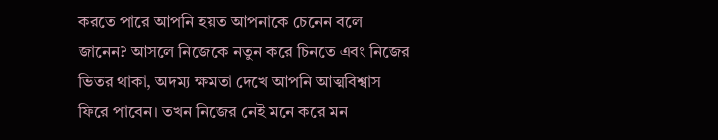করতে পারে আপনি হয়ত আপনাকে চেনেন বলে জানেন? আসলে নিজেকে নতুন করে চিনতে এবং নিজের ভিতর থাকা, অদম্য ক্ষমতা দেখে আপনি আত্মবিশ্বাস ফিরে পাবেন। তখন নিজের নেই মনে করে মন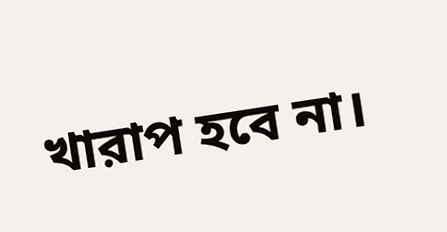খারাপ হবে না।